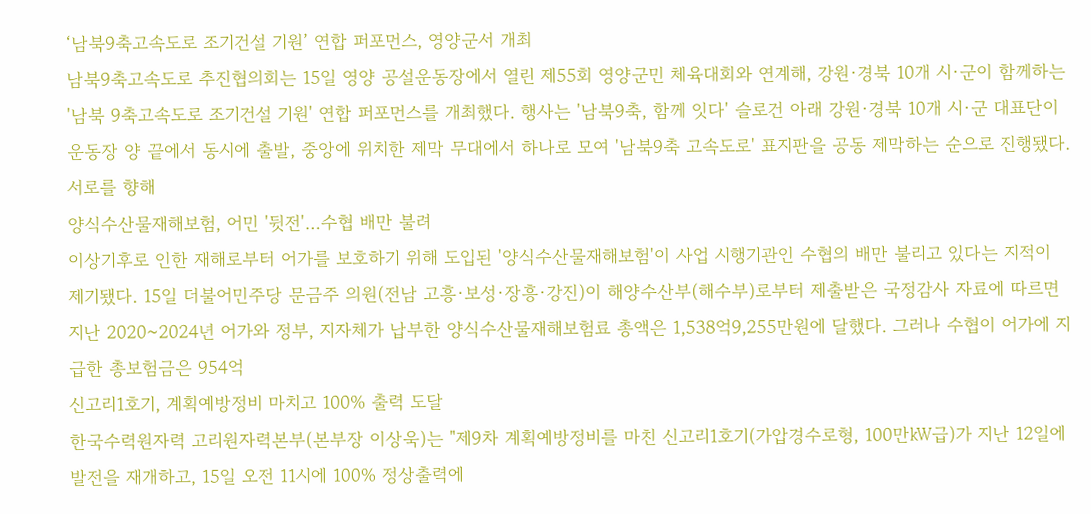‘남북9축고속도로 조기건설 기원’ 연합 퍼포먼스, 영양군서 개최
남북9축고속도로 추진협의회는 15일 영양 공설운동장에서 열린 제55회 영양군민 체육대회와 연계해, 강원·경북 10개 시·군이 함께하는 '남북 9축고속도로 조기건설 기원' 연합 퍼포먼스를 개최했다. 행사는 '남북9축, 함께 잇다' 슬로건 아래 강원·경북 10개 시·군 대표단이 운동장 양 끝에서 동시에 출발, 중앙에 위치한 제막 무대에서 하나로 모여 '남북9축 고속도로' 표지판을 공동 제막하는 순으로 진행됐다. 서로를 향해
양식수산물재해보험, 어민 '뒷전'…수협 배만 불려
이상기후로 인한 재해로부터 어가를 보호하기 위해 도입된 '양식수산물재해보험'이 사업 시행기관인 수협의 배만 불리고 있다는 지적이 제기됐다. 15일 더불어민주당 문금주 의원(전남 고흥·보성·장흥·강진)이 해양수산부(해수부)로부터 제출받은 국정감사 자료에 따르면 지난 2020~2024년 어가와 정부, 지자체가 납부한 양식수산물재해보험료 총액은 1,538억9,255만원에 달했다. 그러나 수협이 어가에 지급한 총보험금은 954억
신고리1호기, 계획예방정비 마치고 100% 출력 도달
한국수력원자력 고리원자력본부(본부장 이상욱)는 "제9차 계획예방정비를 마친 신고리1호기(가압경수로형, 100만㎾급)가 지난 12일에 발전을 재개하고, 15일 오전 11시에 100% 정상출력에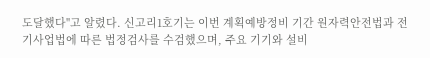도달했다"고 알렸다. 신고리1호기는 이번 계획예방정비 기간 원자력안전법과 전기사업법에 따른 법정검사를 수검했으며, 주요 기기와 설비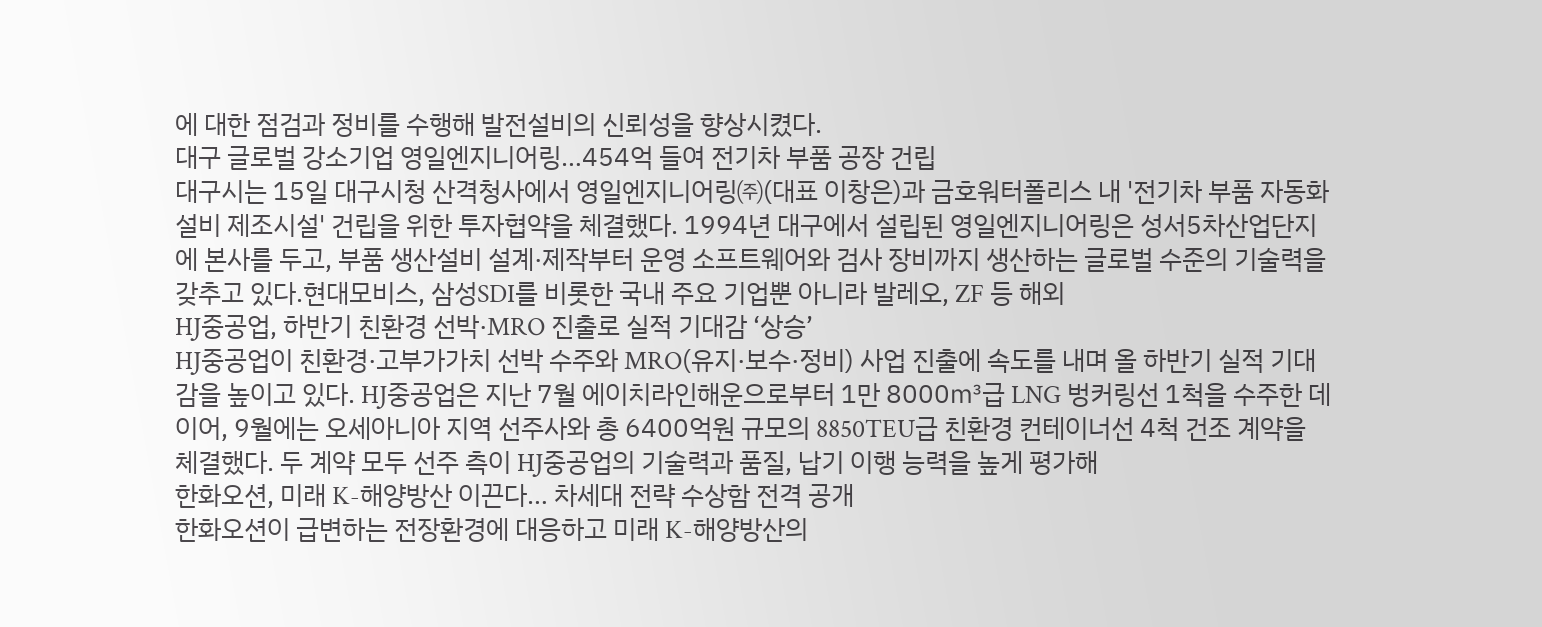에 대한 점검과 정비를 수행해 발전설비의 신뢰성을 향상시켰다.
대구 글로벌 강소기업 영일엔지니어링…454억 들여 전기차 부품 공장 건립
대구시는 15일 대구시청 산격청사에서 영일엔지니어링㈜(대표 이창은)과 금호워터폴리스 내 '전기차 부품 자동화설비 제조시설' 건립을 위한 투자협약을 체결했다. 1994년 대구에서 설립된 영일엔지니어링은 성서5차산업단지에 본사를 두고, 부품 생산설비 설계·제작부터 운영 소프트웨어와 검사 장비까지 생산하는 글로벌 수준의 기술력을 갖추고 있다.현대모비스, 삼성SDI를 비롯한 국내 주요 기업뿐 아니라 발레오, ZF 등 해외
HJ중공업, 하반기 친환경 선박·MRO 진출로 실적 기대감 ‘상승’
HJ중공업이 친환경·고부가가치 선박 수주와 MRO(유지·보수·정비) 사업 진출에 속도를 내며 올 하반기 실적 기대감을 높이고 있다. HJ중공업은 지난 7월 에이치라인해운으로부터 1만 8000㎥급 LNG 벙커링선 1척을 수주한 데 이어, 9월에는 오세아니아 지역 선주사와 총 6400억원 규모의 8850TEU급 친환경 컨테이너선 4척 건조 계약을 체결했다. 두 계약 모두 선주 측이 HJ중공업의 기술력과 품질, 납기 이행 능력을 높게 평가해
한화오션, 미래 K-해양방산 이끈다… 차세대 전략 수상함 전격 공개
한화오션이 급변하는 전장환경에 대응하고 미래 K-해양방산의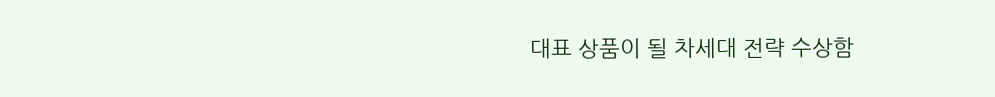대표 상품이 될 차세대 전략 수상함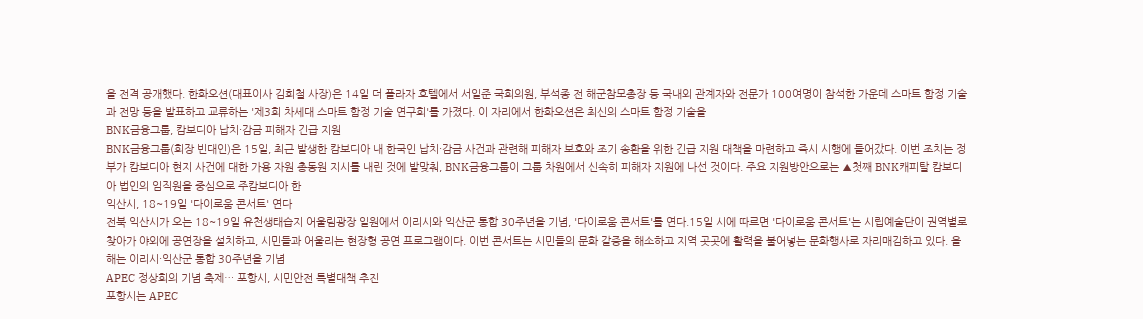을 전격 공개했다. 한화오션(대표이사 김희철 사장)은 14일 더 플라자 호텔에서 서일준 국회의원, 부석종 전 해군참모총장 등 국내외 관계자와 전문가 100여명이 참석한 가운데 스마트 함정 기술과 전망 등을 발표하고 교류하는 '제3회 차세대 스마트 함정 기술 연구회'를 가졌다. 이 자리에서 한화오션은 최신의 스마트 함정 기술을
BNK금융그룹, 캄보디아 납치·감금 피해자 긴급 지원
BNK금융그룹(회장 빈대인)은 15일, 최근 발생한 캄보디아 내 한국인 납치·감금 사건과 관련해 피해자 보호와 조기 송환을 위한 긴급 지원 대책을 마련하고 즉시 시행에 들어갔다. 이번 조치는 정부가 캄보디아 현지 사건에 대한 가용 자원 총동원 지시를 내린 것에 발맞춰, BNK금융그룹이 그룹 차원에서 신속히 피해자 지원에 나선 것이다. 주요 지원방안으로는 ▲첫째 BNK캐피탈 캄보디아 법인의 임직원을 중심으로 주캄보디아 한
익산시, 18~19일 '다이로움 콘서트' 연다
전북 익산시가 오는 18~19일 유천생태습지 어울림광장 일원에서 이리시와 익산군 통합 30주년을 기념, '다이로움 콘서트'를 연다.15일 시에 따르면 '다이로움 콘서트'는 시립예술단이 권역별로 찾아가 야외에 공연장을 설치하고, 시민들과 어울리는 현장형 공연 프로그램이다. 이번 콘서트는 시민들의 문화 갈증을 해소하고 지역 곳곳에 활력을 불어넣는 문화행사로 자리매김하고 있다. 올해는 이리시·익산군 통합 30주년을 기념
APEC 정상회의 기념 축제… 포항시, 시민안전 특별대책 추진
포항시는 APEC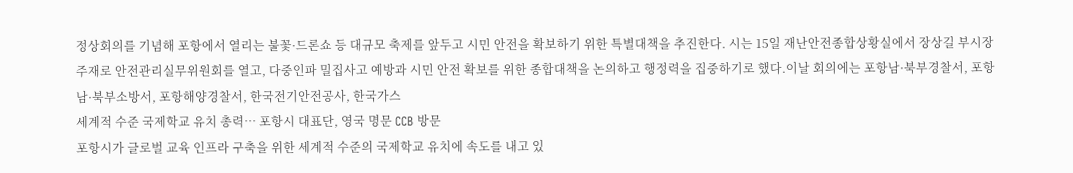정상회의를 기념해 포항에서 열리는 불꽃·드론쇼 등 대규모 축제를 앞두고 시민 안전을 확보하기 위한 특별대책을 추진한다. 시는 15일 재난안전종합상황실에서 장상길 부시장 주재로 안전관리실무위원회를 열고, 다중인파 밀집사고 예방과 시민 안전 확보를 위한 종합대책을 논의하고 행정력을 집중하기로 했다.이날 회의에는 포항남·북부경찰서, 포항남·북부소방서, 포항해양경찰서, 한국전기안전공사, 한국가스
세계적 수준 국제학교 유치 총력… 포항시 대표단, 영국 명문 CCB 방문
포항시가 글로벌 교육 인프라 구축을 위한 세계적 수준의 국제학교 유치에 속도를 내고 있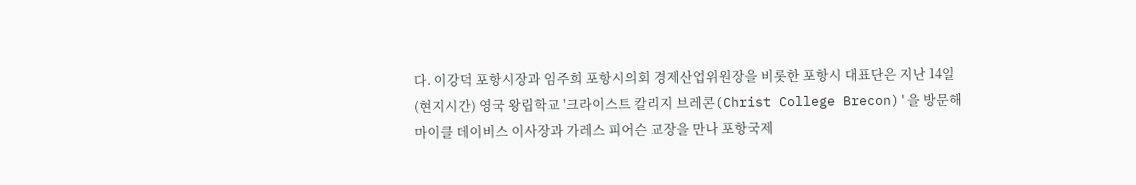다. 이강덕 포항시장과 임주희 포항시의회 경제산업위원장을 비롯한 포항시 대표단은 지난 14일(현지시간) 영국 왕립학교 '크라이스트 칼리지 브레콘(Christ College Brecon)'을 방문해 마이클 데이비스 이사장과 가레스 피어슨 교장을 만나 포항국제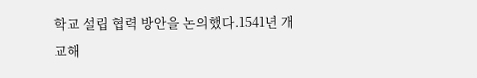학교 설립 협력 방안을 논의했다.1541년 개교해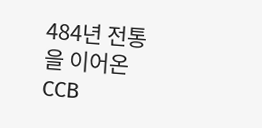484년 전통을 이어온 CCB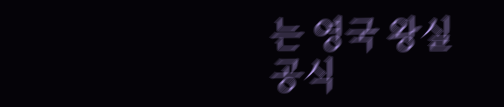는 영국 왕실 공식